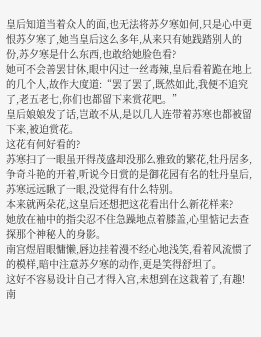皇后知道当着众人的面,也无法将苏夕寒如何,只是心中更恨苏夕寒了,她当皇后这么多年,从来只有她践踏别人的份,苏夕寒是什么东西,也敢给她脸色看?
她可不会善罢甘休,眼中闪过一丝毒辣,皇后看着跪在地上的几个人,故作大度道:“罢了罢了,既然如此,我便不追究了,老五老七,你们也都留下来赏花吧。”
皇后娘娘发了话,岂敢不从,是以几人连带着苏寒也都被留下来,被迫赏花。
这花有何好看的?
苏寒扫了一眼虽开得茂盛却没那么雅致的繁花,牡丹居多,争奇斗艳的开着,听说今日赏的是御花园有名的牡丹皇后,苏寒远远瞅了一眼,没觉得有什么特别。
本来就两朵花,这皇后还想把这花看出什么新花样来?
她放在袖中的指尖忍不住急躁地点着膝盖,心里惦记去查探那个神秘人的身影。
南宫煜眉眼慵懒,唇边挂着漫不经心地浅笑,看着风流惯了的模样,暗中注意苏夕寒的动作,更是笑得舒坦了。
这好不容易设计自己才得入宫,未想到在这栽着了,有趣!
南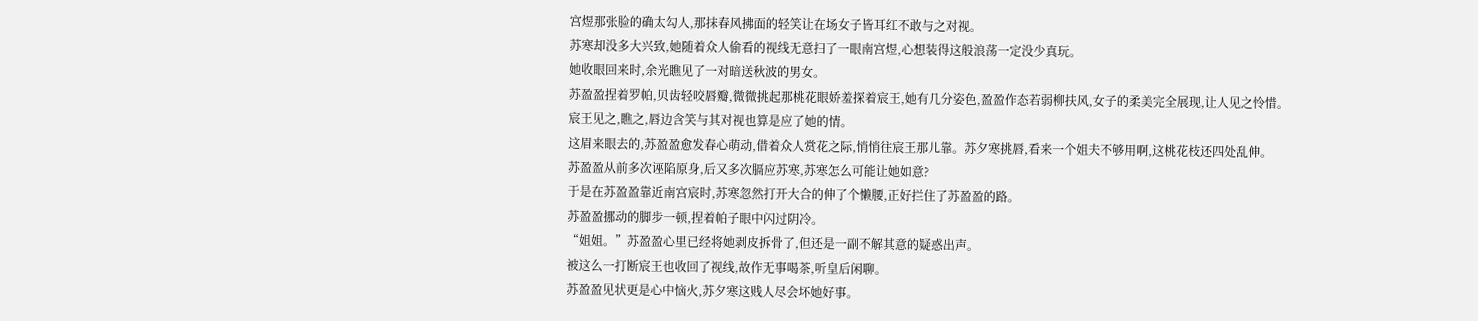宫煜那张脸的确太勾人,那抹春风拂面的轻笑让在场女子皆耳红不敢与之对视。
苏寒却没多大兴致,她随着众人偷看的视线无意扫了一眼南宫煜,心想装得这般浪荡一定没少真玩。
她收眼回来时,余光瞧见了一对暗送秋波的男女。
苏盈盈捏着罗帕,贝齿轻咬唇瓣,微微挑起那桃花眼娇羞探着宸王,她有几分姿色,盈盈作态若弱柳扶风,女子的柔美完全展现,让人见之怜惜。
宸王见之,瞧之,唇边含笑与其对视也算是应了她的情。
这眉来眼去的,苏盈盈愈发春心萌动,借着众人赏花之际,悄悄往宸王那儿靠。苏夕寒挑唇,看来一个姐夫不够用啊,这桃花枝还四处乱伸。
苏盈盈从前多次诬陷原身,后又多次膈应苏寒,苏寒怎么可能让她如意?
于是在苏盈盈靠近南宫宸时,苏寒忽然打开大合的伸了个懒腰,正好拦住了苏盈盈的路。
苏盈盈挪动的脚步一顿,捏着帕子眼中闪过阴冷。
“姐姐。”苏盈盈心里已经将她剥皮拆骨了,但还是一副不解其意的疑惑出声。
被这么一打断宸王也收回了视线,故作无事喝茶,听皇后闲聊。
苏盈盈见状更是心中恼火,苏夕寒这贱人尽会坏她好事。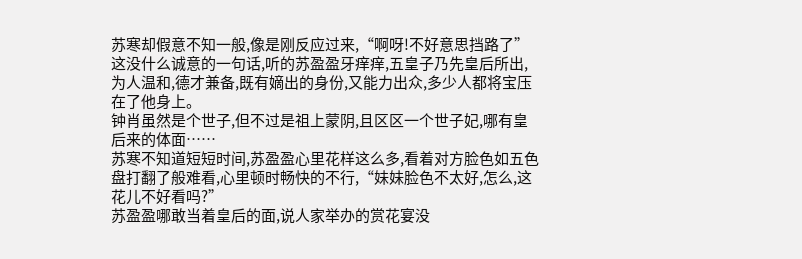苏寒却假意不知一般,像是刚反应过来,“啊呀!不好意思挡路了”
这没什么诚意的一句话,听的苏盈盈牙痒痒,五皇子乃先皇后所出,为人温和,德才兼备,既有嫡出的身份,又能力出众,多少人都将宝压在了他身上。
钟肖虽然是个世子,但不过是祖上蒙阴,且区区一个世子妃,哪有皇后来的体面……
苏寒不知道短短时间,苏盈盈心里花样这么多,看着对方脸色如五色盘打翻了般难看,心里顿时畅快的不行,“妹妹脸色不太好,怎么,这花儿不好看吗?”
苏盈盈哪敢当着皇后的面,说人家举办的赏花宴没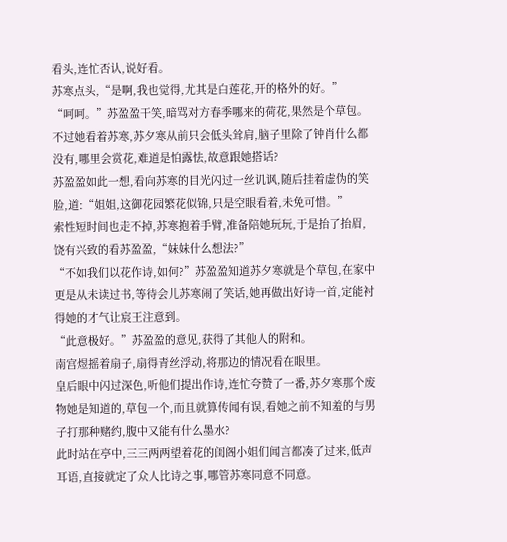看头,连忙否认,说好看。
苏寒点头,“是啊,我也觉得,尤其是白莲花,开的格外的好。”
“呵呵。”苏盈盈干笑,暗骂对方春季哪来的荷花,果然是个草包。
不过她看着苏寒,苏夕寒从前只会低头耸肩,脑子里除了钟肖什么都没有,哪里会赏花,难道是怕露怯,故意跟她搭话?
苏盈盈如此一想,看向苏寒的目光闪过一丝讥讽,随后挂着虚伪的笑脸,道:“姐姐,这御花园繁花似锦,只是空眼看着,未免可惜。”
索性短时间也走不掉,苏寒抱着手臂,准备陪她玩玩,于是抬了抬眉,饶有兴致的看苏盈盈,“妹妹什么想法?”
“不如我们以花作诗,如何?”苏盈盈知道苏夕寒就是个草包,在家中更是从未读过书,等待会儿苏寒闹了笑话,她再做出好诗一首,定能衬得她的才气让宸王注意到。
“此意极好。”苏盈盈的意见,获得了其他人的附和。
南宫煜摇着扇子,扇得青丝浮动,将那边的情况看在眼里。
皇后眼中闪过深色,听他们提出作诗,连忙夸赞了一番,苏夕寒那个废物她是知道的,草包一个,而且就算传闻有误,看她之前不知羞的与男子打那种赌约,腹中又能有什么墨水?
此时站在亭中,三三两两望着花的闺阁小姐们闻言都凑了过来,低声耳语,直接就定了众人比诗之事,哪管苏寒同意不同意。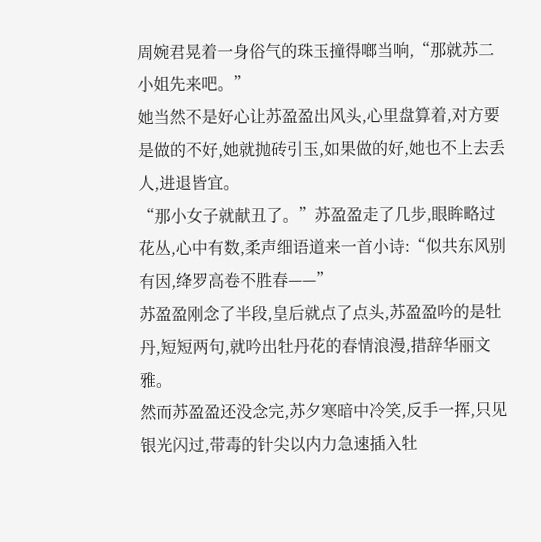周婉君晃着一身俗气的珠玉撞得啷当响,“那就苏二小姐先来吧。”
她当然不是好心让苏盈盈出风头,心里盘算着,对方要是做的不好,她就抛砖引玉,如果做的好,她也不上去丢人,进退皆宜。
“那小女子就献丑了。”苏盈盈走了几步,眼眸略过花丛,心中有数,柔声细语道来一首小诗:“似共东风别有因,绛罗高卷不胜春——”
苏盈盈刚念了半段,皇后就点了点头,苏盈盈吟的是牡丹,短短两句,就吟出牡丹花的春情浪漫,措辞华丽文雅。
然而苏盈盈还没念完,苏夕寒暗中冷笑,反手一挥,只见银光闪过,带毒的针尖以内力急速插入牡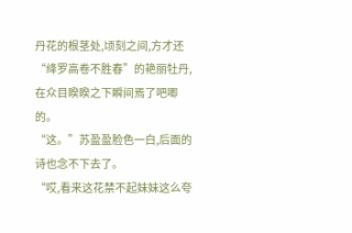丹花的根茎处,顷刻之间,方才还“绛罗高卷不胜春”的艳丽牡丹,在众目睽睽之下瞬间焉了吧唧的。
“这。”苏盈盈脸色一白,后面的诗也念不下去了。
“哎,看来这花禁不起妹妹这么夸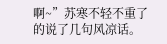啊~”苏寒不轻不重了的说了几句风凉话。